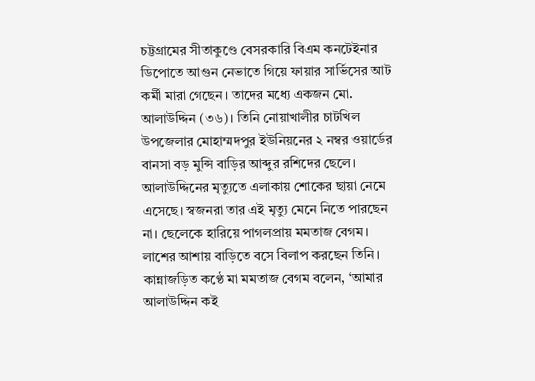চট্টগ্রামের সীতাকুণ্ডে বেসরকারি বিএম কনটেইনার ডিপোতে আগুন নেভাতে গিয়ে ফায়ার সার্ভিসের আট কর্মী মারা গেছেন। তাদের মধ্যে একজন মো. আলাউদ্দিন (৩৬)। তিনি নোয়াখালীর চাটখিল উপজেলার মোহাম্মদপুর ইউনিয়নের ২ নম্বর ওয়ার্ডের বানসা বড় মুন্সি বাড়ির আব্দুর রশিদের ছেলে।
আলাউদ্দিনের মৃত্যুতে এলাকায় শোকের ছায়া নেমে এসেছে। স্বজনরা তার এই মৃত্যু মেনে নিতে পারছেন না। ছেলেকে হারিয়ে পাগলপ্রায় মমতাজ বেগম। লাশের আশায় বাড়িতে বসে বিলাপ করছেন তিনি।
কান্নাজড়িত কণ্ঠে মা মমতাজ বেগম বলেন, ‘আমার আলাউদ্দিন কই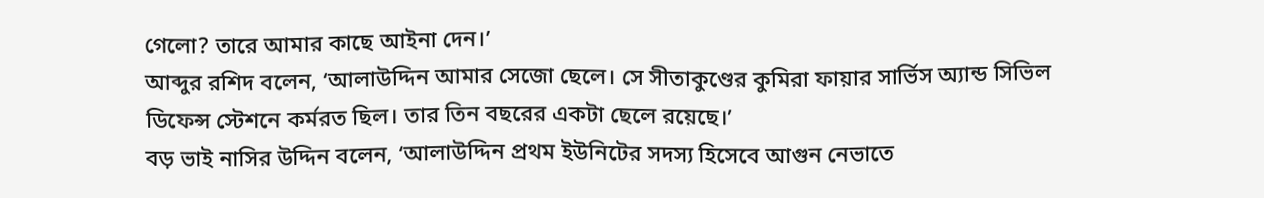গেলো? তারে আমার কাছে আইনা দেন।’
আব্দুর রশিদ বলেন, ‘আলাউদ্দিন আমার সেজো ছেলে। সে সীতাকুণ্ডের কুমিরা ফায়ার সার্ভিস অ্যান্ড সিভিল ডিফেন্স স্টেশনে কর্মরত ছিল। তার তিন বছরের একটা ছেলে রয়েছে।’
বড় ভাই নাসির উদ্দিন বলেন, ‘আলাউদ্দিন প্রথম ইউনিটের সদস্য হিসেবে আগুন নেভাতে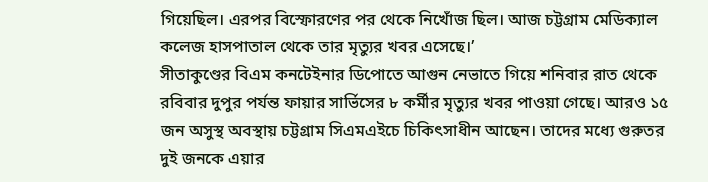গিয়েছিল। এরপর বিস্ফোরণের পর থেকে নিখোঁজ ছিল। আজ চট্টগ্রাম মেডিক্যাল কলেজ হাসপাতাল থেকে তার মৃত্যুর খবর এসেছে।’
সীতাকুণ্ডের বিএম কনটেইনার ডিপোতে আগুন নেভাতে গিয়ে শনিবার রাত থেকে রবিবার দুপুর পর্যন্ত ফায়ার সার্ভিসের ৮ কর্মীর মৃত্যুর খবর পাওয়া গেছে। আরও ১৫ জন অসুস্থ অবস্থায় চট্টগ্রাম সিএমএইচে চিকিৎসাধীন আছেন। তাদের মধ্যে গুরুতর দুই জনকে এয়ার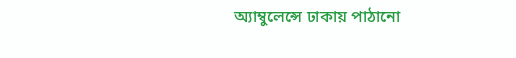অ্যাম্বুলেন্সে ঢাকায় পাঠানো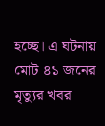হচ্ছে। এ ঘটনায় মোট ৪১ জনের মৃত্যুর খবর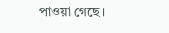পাওয়া গেছে।